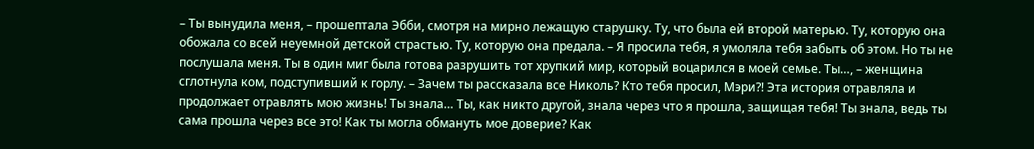– Ты вынудила меня, – прошептала Эбби, смотря на мирно лежащую старушку. Ту, что была ей второй матерью. Ту, которую она обожала со всей неуемной детской страстью. Ту, которую она предала. – Я просила тебя, я умоляла тебя забыть об этом. Но ты не послушала меня. Ты в один миг была готова разрушить тот хрупкий мир, который воцарился в моей семье. Ты…, – женщина сглотнула ком, подступивший к горлу. – Зачем ты рассказала все Николь? Кто тебя просил, Мэри?! Эта история отравляла и продолжает отравлять мою жизнь! Ты знала… Ты, как никто другой, знала через что я прошла, защищая тебя! Ты знала, ведь ты сама прошла через все это! Как ты могла обмануть мое доверие? Как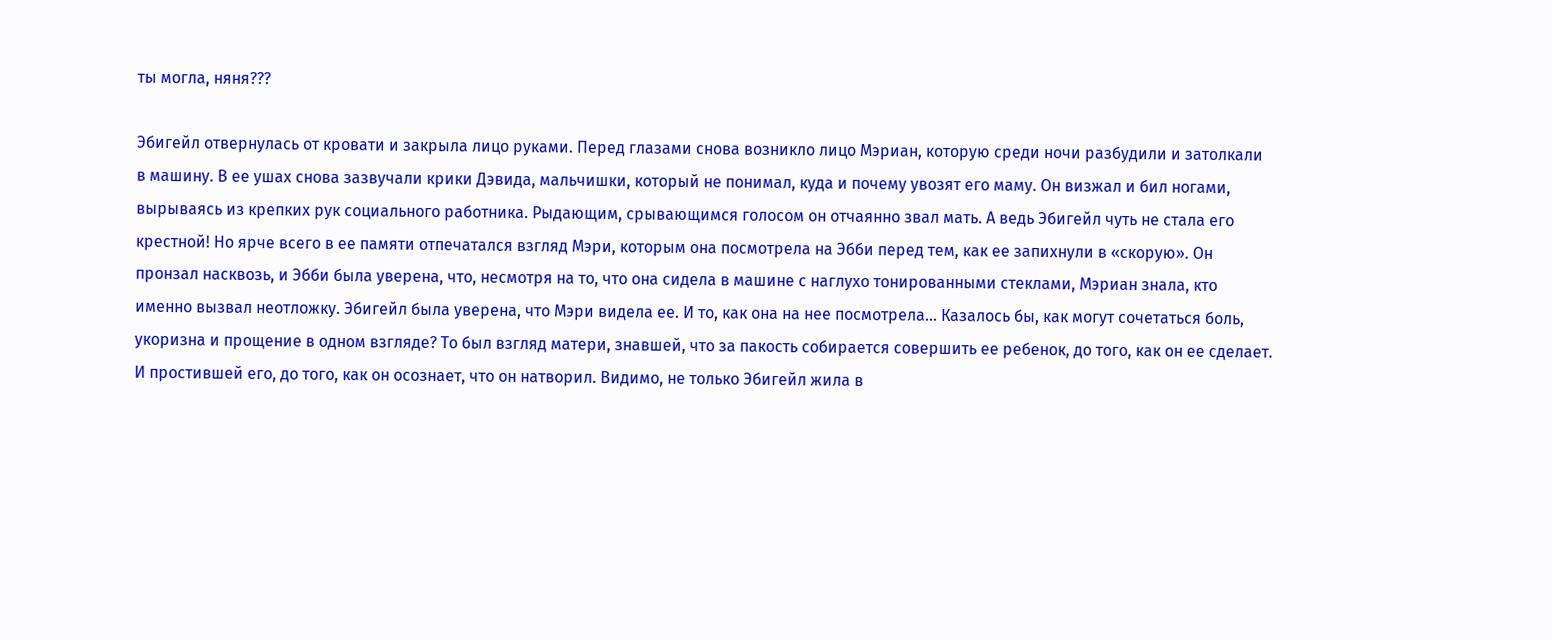ты могла, няня???

Эбигейл отвернулась от кровати и закрыла лицо руками. Перед глазами снова возникло лицо Мэриан, которую среди ночи разбудили и затолкали в машину. В ее ушах снова зазвучали крики Дэвида, мальчишки, который не понимал, куда и почему увозят его маму. Он визжал и бил ногами, вырываясь из крепких рук социального работника. Рыдающим, срывающимся голосом он отчаянно звал мать. А ведь Эбигейл чуть не стала его крестной! Но ярче всего в ее памяти отпечатался взгляд Мэри, которым она посмотрела на Эбби перед тем, как ее запихнули в «скорую». Он пронзал насквозь, и Эбби была уверена, что, несмотря на то, что она сидела в машине с наглухо тонированными стеклами, Мэриан знала, кто именно вызвал неотложку. Эбигейл была уверена, что Мэри видела ее. И то, как она на нее посмотрела… Казалось бы, как могут сочетаться боль, укоризна и прощение в одном взгляде? То был взгляд матери, знавшей, что за пакость собирается совершить ее ребенок, до того, как он ее сделает. И простившей его, до того, как он осознает, что он натворил. Видимо, не только Эбигейл жила в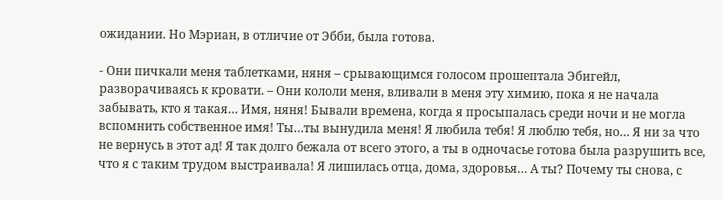ожидании. Но Мэриан, в отличие от Эбби, была готова.

- Они пичкали меня таблетками, няня – срывающимся голосом прошептала Эбигейл, разворачиваясь к кровати. – Они кололи меня, вливали в меня эту химию, пока я не начала забывать, кто я такая… Имя, няня! Бывали времена, когда я просыпалась среди ночи и не могла вспомнить собственное имя! Ты…ты вынудила меня! Я любила тебя! Я люблю тебя, но… Я ни за что не вернусь в этот ад! Я так долго бежала от всего этого, а ты в одночасье готова была разрушить все, что я с таким трудом выстраивала! Я лишилась отца, дома, здоровья… А ты? Почему ты снова, с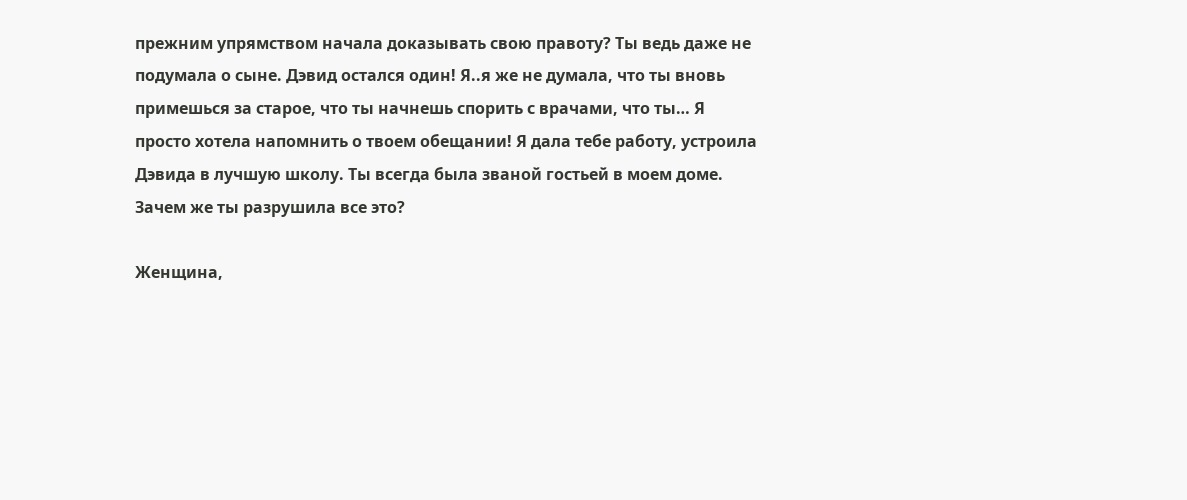прежним упрямством начала доказывать свою правоту? Ты ведь даже не подумала о сыне. Дэвид остался один! Я..я же не думала, что ты вновь примешься за старое, что ты начнешь спорить с врачами, что ты… Я просто хотела напомнить о твоем обещании! Я дала тебе работу, устроила Дэвида в лучшую школу. Ты всегда была званой гостьей в моем доме. Зачем же ты разрушила все это?

Женщина,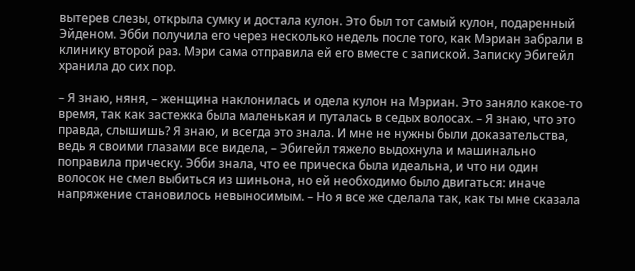вытерев слезы, открыла сумку и достала кулон. Это был тот самый кулон, подаренный Эйденом. Эбби получила его через несколько недель после того, как Мэриан забрали в клинику второй раз. Мэри сама отправила ей его вместе с запиской. Записку Эбигейл хранила до сих пор.

– Я знаю, няня, – женщина наклонилась и одела кулон на Мэриан. Это заняло какое-то время, так как застежка была маленькая и путалась в седых волосах. – Я знаю, что это правда, слышишь? Я знаю, и всегда это знала. И мне не нужны были доказательства, ведь я своими глазами все видела, – Эбигейл тяжело выдохнула и машинально поправила прическу. Эбби знала, что ее прическа была идеальна, и что ни один волосок не смел выбиться из шиньона, но ей необходимо было двигаться: иначе напряжение становилось невыносимым. – Но я все же сделала так, как ты мне сказала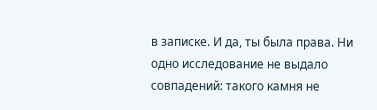в записке. И да, ты была права. Ни одно исследование не выдало совпадений: такого камня не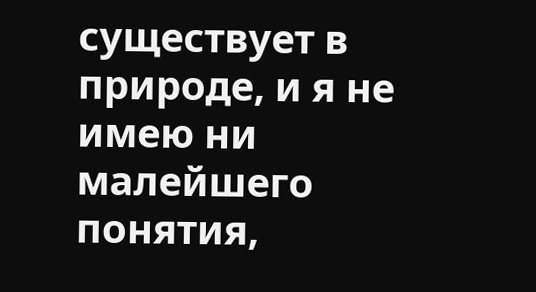существует в природе, и я не имею ни малейшего понятия,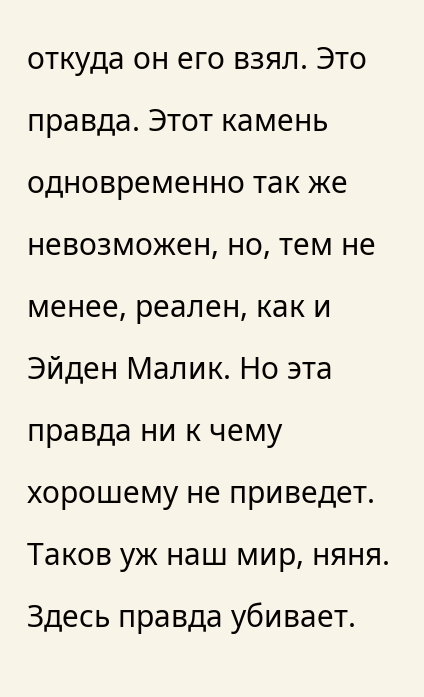откуда он его взял. Это правда. Этот камень одновременно так же невозможен, но, тем не менее, реален, как и Эйден Малик. Но эта правда ни к чему хорошему не приведет. Таков уж наш мир, няня. Здесь правда убивает.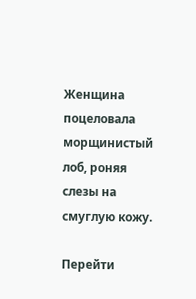Женщина поцеловала морщинистый лоб, роняя слезы на смуглую кожу.

Перейти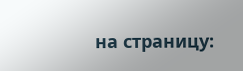на страницу: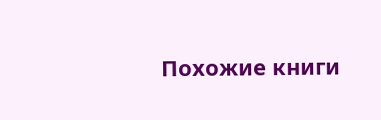Похожие книги